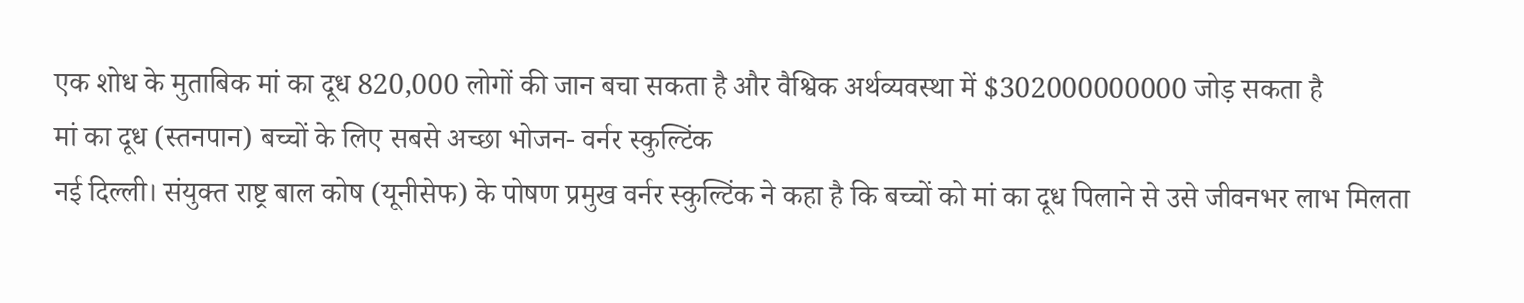एक शोध के मुताबिक मां का दूध 820,000 लोगों की जान बचा सकता है और वैश्विक अर्थव्यवस्था में $302000000000 जोड़ सकता है
मां का दूध (स्तनपान) बच्चों के लिए सबसे अच्छा भोजन- वर्नर स्कुल्टिंक
नई दिल्ली। संयुक्त राष्ट्र बाल कोष (यूनीसेफ) के पोषण प्रमुख वर्नर स्कुल्टिंक ने कहा है कि बच्चों को मां का दूध पिलाने से उसे जीवनभर लाभ मिलता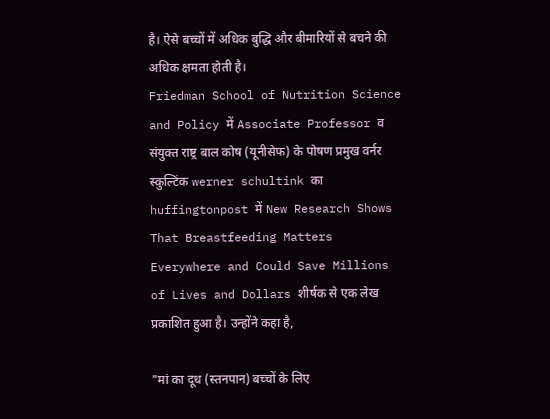है। ऐसे बच्चों में अधिक बुद्धि और बीमारियों से बचने की अधिक क्षमता होती है।
Friedman School of Nutrition Science and Policy में Associate Professor व संयुक्त राष्ट्र बाल कोष (यूनीसेफ) के पोषण प्रमुख वर्नर स्कुल्टिंक werner schultink का huffingtonpost में New Research Shows That Breastfeeding Matters Everywhere and Could Save Millions of Lives and Dollars शीर्षक से एक लेख प्रकाशित हुआ है। उन्होंने कहा है,

"मां का दूध (स्तनपान) बच्चों के लिए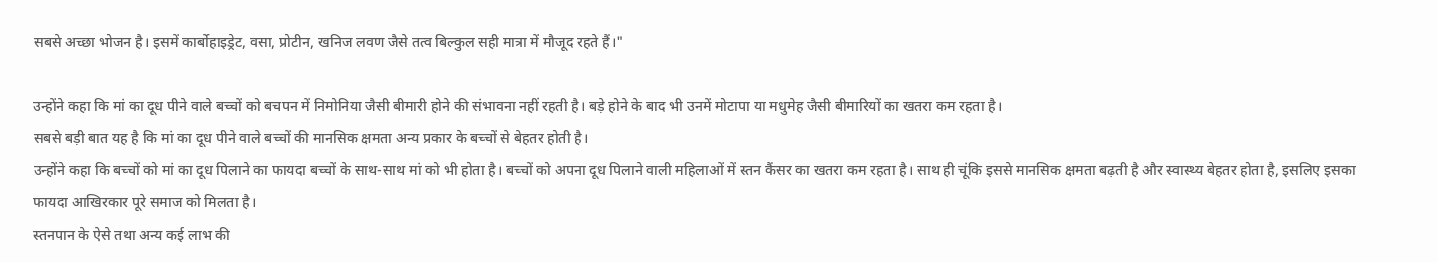सबसे अच्छा भोजन है। इसमें कार्बोहाइड्रेट, वसा, प्रोटीन, खनिज लवण जैसे तत्व बिल्कुल सही मात्रा में मौजूद रहते हैं।"

उन्होंने कहा कि मां का दूध पीने वाले बच्चों को बचपन में निमोनिया जैसी बीमारी होने की संभावना नहीं रहती है। बड़े होने के बाद भी उनमें मोटापा या मधुमेह जैसी बीमारियों का खतरा कम रहता है।
सबसे बड़ी बात यह है कि मां का दूध पीने वाले बच्चों की मानसिक क्षमता अन्य प्रकार के बच्चों से बेहतर होती है।
उन्होंने कहा कि बच्चों को मां का दूध पिलाने का फायदा बच्चों के साथ-साथ मां को भी होता है। बच्चों को अपना दूध पिलाने वाली महिलाओं में स्तन कैंसर का खतरा कम रहता है। साथ ही चूंकि इससे मानसिक क्षमता बढ़ती है और स्वास्थ्य बेहतर होता है, इसलिए इसका फायदा आखिरकार पूरे समाज को मिलता है।
स्तनपान के ऐसे तथा अन्य कई लाभ की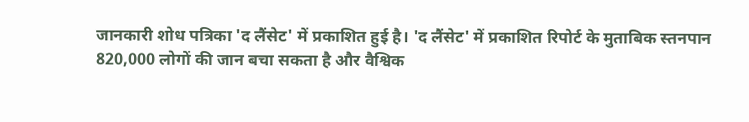जानकारी शोध पत्रिका 'द लैंसेट' में प्रकाशित हुई है। 'द लैंसेट' में प्रकाशित रिपोर्ट के मुताबिक स्तनपान 820,000 लोगों की जान बचा सकता है और वैश्विक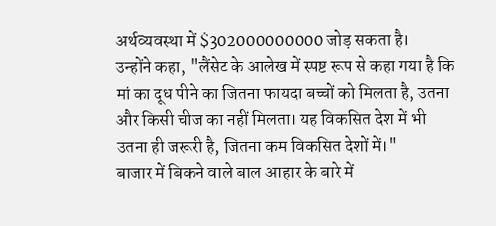अर्थव्यवस्था में $302000000000 जोड़ सकता है।
उन्होंने कहा, "लैंसेट के आलेख में स्पष्ट रूप से कहा गया है कि मां का दूध पीने का जितना फायदा बच्चों को मिलता है, उतना और किसी चीज का नहीं मिलता। यह विकसित देश में भी उतना ही जरूरी है, जितना कम विकसित देशों में।"
बाजार में बिकने वाले बाल आहार के बारे में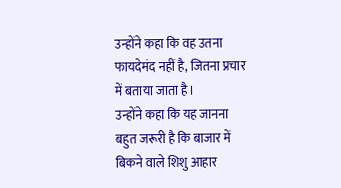उन्होंने कहा कि वह उतना फायदेमंद नहीं है, जितना प्रचार में बताया जाता है।
उन्होंने कहा कि यह जानना बहुत जरूरी है कि बाजार में बिकने वाले शिशु आहार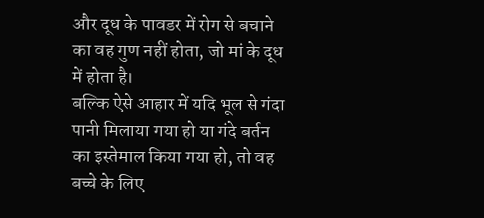और दूध के पावडर में रोग से बचाने का वह गुण नहीं होता, जो मां के दूध में होता है।
बल्कि ऐसे आहार में यदि भूल से गंदा पानी मिलाया गया हो या गंदे बर्तन का इस्तेमाल किया गया हो, तो वह बच्चे के लिए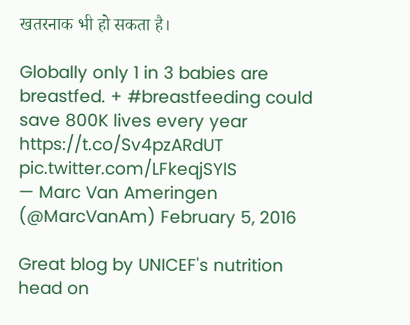खतरनाक भी हो सकता है।

Globally only 1 in 3 babies are breastfed. + #breastfeeding could save 800K lives every year https://t.co/Sv4pzARdUT pic.twitter.com/LFkeqjSYlS
— Marc Van Ameringen (@MarcVanAm) February 5, 2016

Great blog by UNICEF's nutrition head on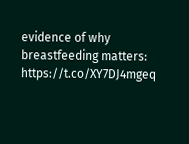evidence of why breastfeeding matters: https://t.co/XY7DJ4mgeq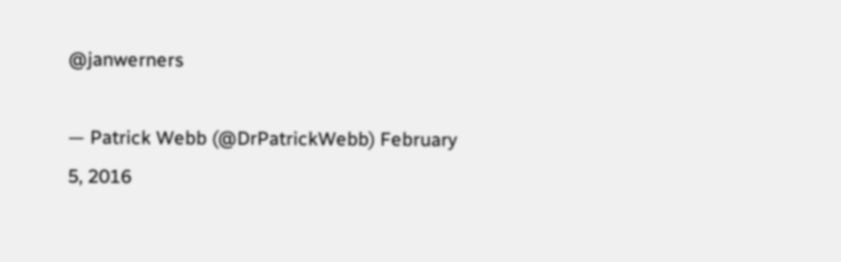@janwerners

— Patrick Webb (@DrPatrickWebb) February 5, 2016